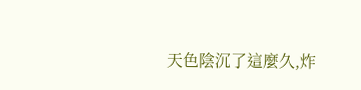天色陰沉了這麼久,炸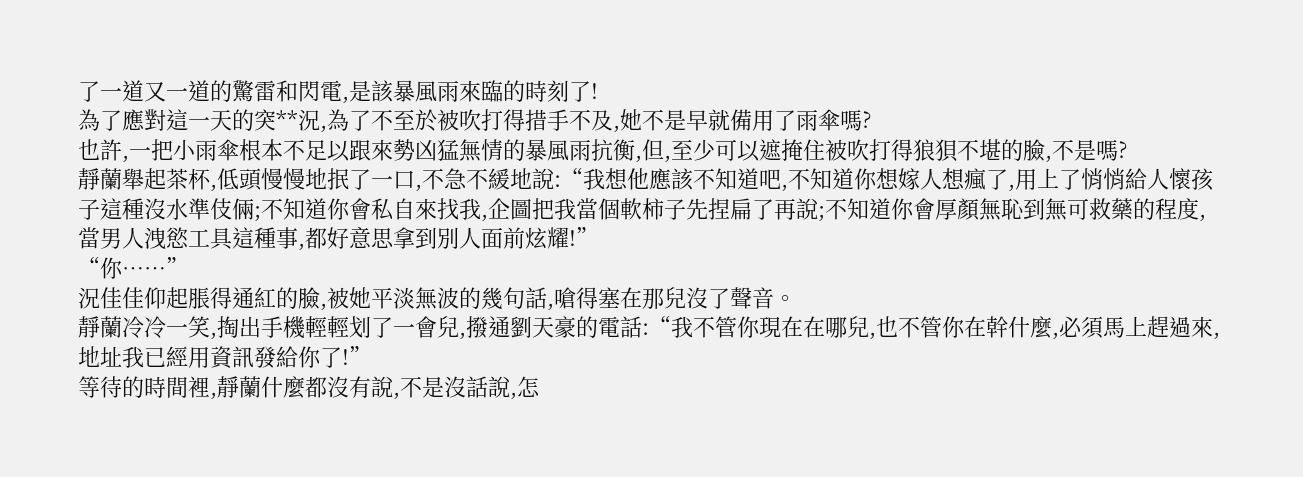了一道又一道的驚雷和閃電,是該暴風雨來臨的時刻了!
為了應對這一天的突**況,為了不至於被吹打得措手不及,她不是早就備用了雨傘嗎?
也許,一把小雨傘根本不足以跟來勢凶猛無情的暴風雨抗衡,但,至少可以遮掩住被吹打得狼狽不堪的臉,不是嗎?
靜蘭舉起茶杯,低頭慢慢地抿了一口,不急不緩地說:“我想他應該不知道吧,不知道你想嫁人想瘋了,用上了悄悄給人懷孩子這種沒水準伎倆;不知道你會私自來找我,企圖把我當個軟柿子先捏扁了再說;不知道你會厚顏無恥到無可救藥的程度,當男人洩慾工具這種事,都好意思拿到別人面前炫耀!”
“你……”
況佳佳仰起脹得通紅的臉,被她平淡無波的幾句話,嗆得塞在那兒沒了聲音。
靜蘭冷冷一笑,掏出手機輕輕划了一會兒,撥通劉天豪的電話:“我不管你現在在哪兒,也不管你在幹什麼,必須馬上趕過來,地址我已經用資訊發給你了!”
等待的時間裡,靜蘭什麼都沒有說,不是沒話說,怎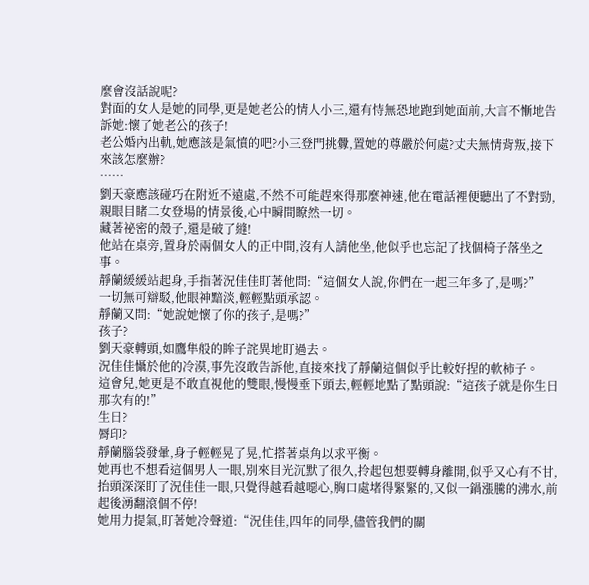麼會沒話說呢?
對面的女人是她的同學,更是她老公的情人小三,還有恃無恐地跑到她面前,大言不慚地告訴她:懷了她老公的孩子!
老公婚內出軌,她應該是氣憤的吧?小三登門挑釁,置她的尊嚴於何處?丈夫無情背叛,接下來該怎麼辦?
……
劉天豪應該碰巧在附近不遠處,不然不可能趕來得那麼神速,他在電話裡便聽出了不對勁,親眼目睹二女登場的情景後,心中瞬間瞭然一切。
藏著祕密的殼子,還是破了縫!
他站在桌旁,置身於兩個女人的正中間,沒有人請他坐,他似乎也忘記了找個椅子落坐之事。
靜蘭緩緩站起身,手指著況佳佳盯著他問:“這個女人說,你們在一起三年多了,是嗎?”
一切無可辯駁,他眼神黯淡,輕輕點頭承認。
靜蘭又問:“她說她懷了你的孩子,是嗎?”
孩子?
劉天豪轉頭,如鷹隼般的眸子詫異地盯過去。
況佳佳懾於他的冷漠,事先沒敢告訴他,直接來找了靜蘭這個似乎比較好捏的軟柿子。
這會兒,她更是不敢直視他的雙眼,慢慢垂下頭去,輕輕地點了點頭說:“這孩子就是你生日那次有的!”
生日?
脣印?
靜蘭腦袋發暈,身子輕輕晃了晃,忙搭著桌角以求平衡。
她再也不想看這個男人一眼,別來目光沉默了很久,拎起包想要轉身離開,似乎又心有不甘,抬頭深深盯了況佳佳一眼,只覺得越看越噁心,胸口處堵得緊緊的,又似一鍋漲騰的沸水,前起後湧翻滾個不停!
她用力提氣,盯著她冷聲道:“況佳佳,四年的同學,儘管我們的關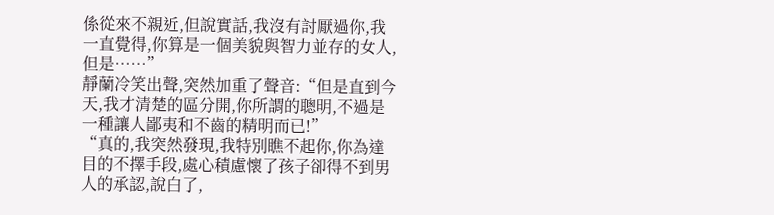係從來不親近,但說實話,我沒有討厭過你,我一直覺得,你算是一個美貌與智力並存的女人,但是……”
靜蘭冷笑出聲,突然加重了聲音:“但是直到今天,我才清楚的區分開,你所謂的聰明,不過是一種讓人鄙夷和不齒的精明而已!”
“真的,我突然發現,我特別瞧不起你,你為達目的不擇手段,處心積慮懷了孩子卻得不到男人的承認,說白了,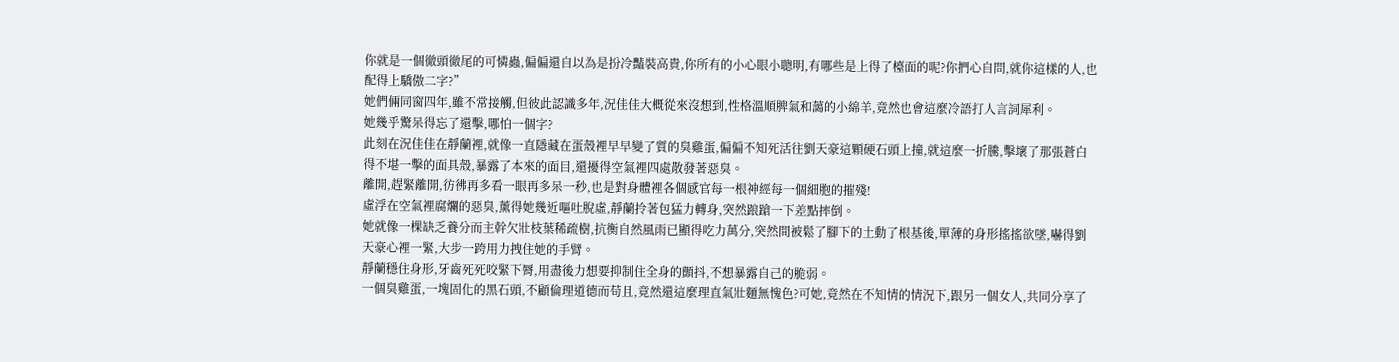你就是一個徹頭徹尾的可憐蟲,偏偏還自以為是扮冷豔裝高貴,你所有的小心眼小聰明,有哪些是上得了檯面的呢?你捫心自問,就你這樣的人,也配得上驕傲二字?”
她們倆同窗四年,雖不常接觸,但彼此認識多年,況佳佳大概從來沒想到,性格溫順脾氣和藹的小綿羊,竟然也會這麼冷語打人言詞犀利。
她幾乎驚呆得忘了還擊,哪怕一個字?
此刻在況佳佳在靜蘭裡,就像一直隱藏在蛋殼裡早早變了質的臭雞蛋,偏偏不知死活往劉天豪這顆硬石頭上撞,就這麼一折騰,擊壞了那張蒼白得不堪一擊的面具殼,暴露了本來的面目,還擾得空氣裡四處散發著惡臭。
離開,趕緊離開,彷彿再多看一眼再多呆一秒,也是對身體裡各個感官每一根神經每一個細胞的摧殘!
虛浮在空氣裡腐爛的惡臭,薰得她幾近嘔吐脫虛,靜蘭拎著包猛力轉身,突然踉蹌一下差點摔倒。
她就像一棵缺乏養分而主幹欠壯枝葉稀疏樹,抗衡自然風雨已顯得吃力萬分,突然間被鬆了腳下的土動了根基後,單薄的身形搖搖欲墜,嚇得劉天豪心裡一緊,大步一跨用力拽住她的手臂。
靜蘭穩住身形,牙齒死死咬緊下脣,用盡後力想要抑制住全身的顫抖,不想暴露自己的脆弱。
一個臭雞蛋,一塊固化的黑石頭,不顧倫理道德而苟且,竟然還這麼理直氣壯麵無愧色?可她,竟然在不知情的情況下,跟另一個女人,共同分享了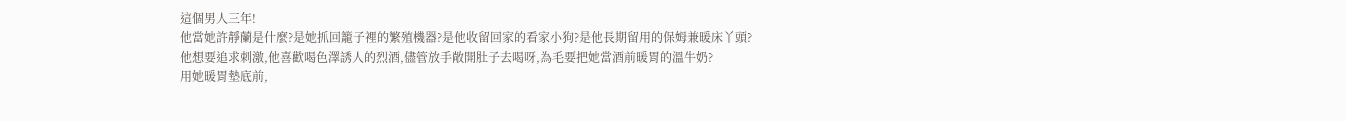這個男人三年!
他當她許靜蘭是什麼?是她抓回籠子裡的繁殖機器?是他收留回家的看家小狗?是他長期留用的保姆兼暖床丫頭?
他想要追求刺激,他喜歡喝色澤誘人的烈酒,儘管放手敞開肚子去喝呀,為毛要把她當酒前暖胃的溫牛奶?
用她暖胃墊底前,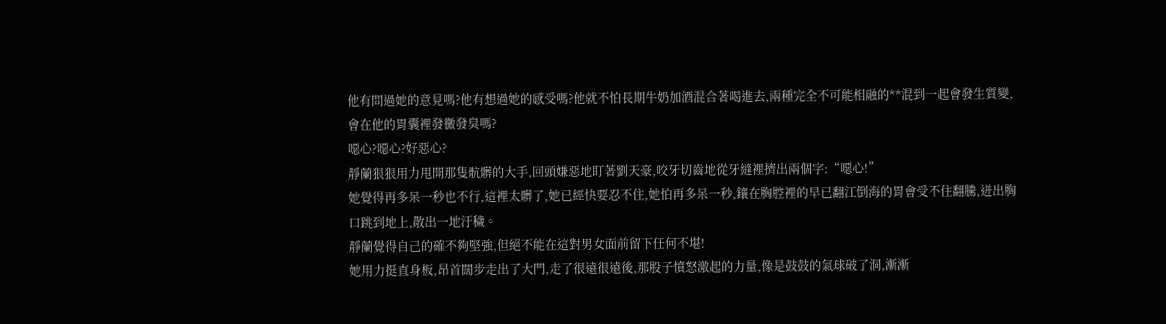他有問過她的意見嗎?他有想過她的感受嗎?他就不怕長期牛奶加酒混合著喝進去,兩種完全不可能相融的**混到一起會發生質變,會在他的胃囊裡發黴發臭嗎?
噁心?噁心?好惡心?
靜蘭狠狠用力甩開那隻骯髒的大手,回頭嫌惡地盯著劉天豪,咬牙切齒地從牙縫裡擠出兩個字:“噁心!”
她覺得再多呆一秒也不行,這裡太髒了,她已經快要忍不住,她怕再多呆一秒,鑲在胸腔裡的早已翻江倒海的胃會受不住翻騰,迸出胸口跳到地上,散出一地汙穢。
靜蘭覺得自己的確不夠堅強,但絕不能在這對男女面前留下任何不堪!
她用力挺直身板,昂首闊步走出了大門,走了很遠很遠後,那股子憤怒激起的力量,像是鼓鼓的氣球破了洞,漸漸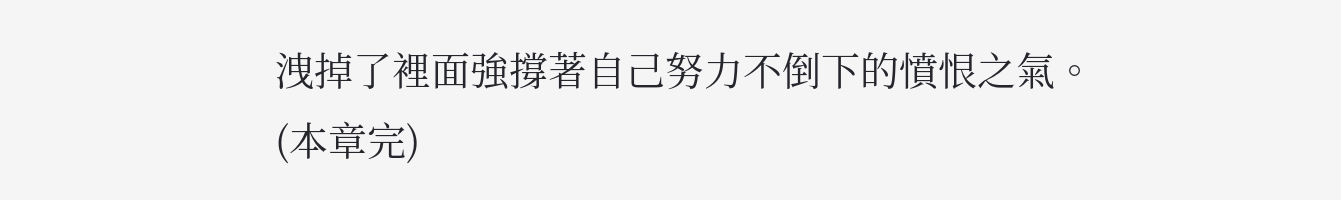洩掉了裡面強撐著自己努力不倒下的憤恨之氣。
(本章完)